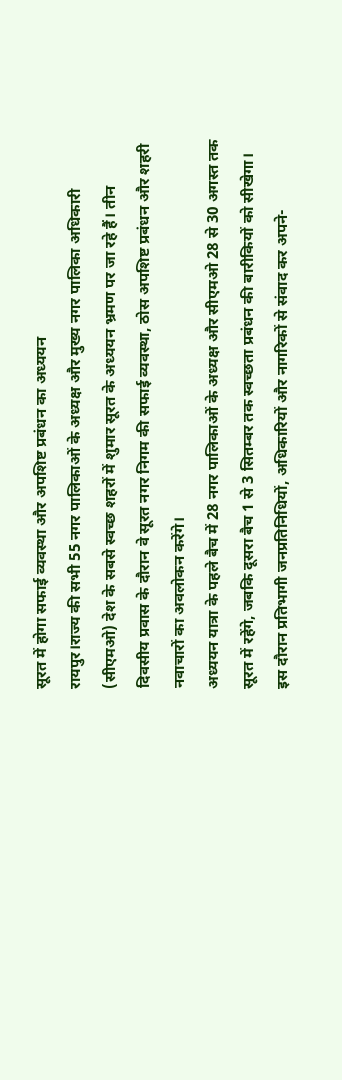सूरत में होगा सफाई व्यवस्था और अपशिष्ट प्रबंधन का अध्ययन
रायपुर।राज्य की सभी 55 नगर पालिकाओं के अध्यक्ष और मुख्य नगर पालिका अधिकारी (सीएमओ) देश के सबसे स्वच्छ शहरों में शुमार सूरत के अध्ययन भ्रमण पर जा रहे हैं। तीन दिवसीय प्रवास के दौरान वे सूरत नगर निगम की सफाई व्यवस्था, ठोस अपशिष्ट प्रबंधन और शहरी नवाचारों का अवलोकन करेंगे।
अध्ययन यात्रा के पहले बैच में 28 नगर पालिकाओं के अध्यक्ष और सीएमओ 28 से 30 अगस्त तक सूरत में रहेंगे, जबकि दूसरा बैच 1 से 3 सितम्बर तक स्वच्छता प्रबंधन की बारीकियों को सीखेगा। इस दौरान प्रतिभागी जनप्रतिनिधियों, अधिकारियों और नागरिकों से संवाद कर अपने-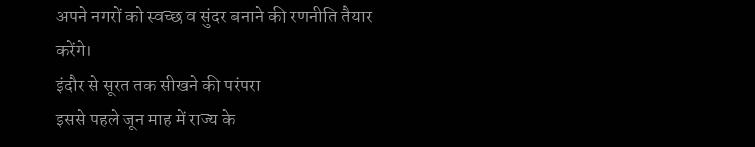अपने नगरों को स्वच्छ व सुंदर बनाने की रणनीति तैयार करेंगे।
इंदौर से सूरत तक सीखने की परंपरा
इससे पहले जून माह में राज्य के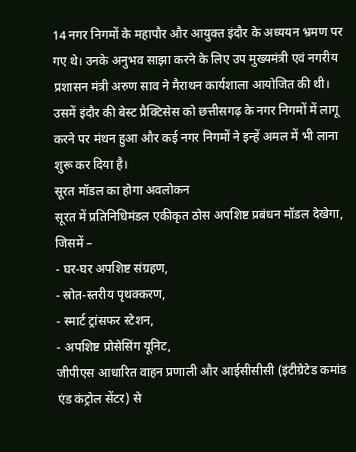14 नगर निगमों के महापौर और आयुक्त इंदौर के अध्ययन भ्रमण पर गए थे। उनके अनुभव साझा करने के लिए उप मुख्यमंत्री एवं नगरीय प्रशासन मंत्री अरुण साव ने मैराथन कार्यशाला आयोजित की थी। उसमें इंदौर की बेस्ट प्रैक्टिसेस को छत्तीसगढ़ के नगर निगमों में लागू करने पर मंथन हुआ और कई नगर निगमों ने इन्हें अमल में भी लाना शुरू कर दिया है।
सूरत मॉडल का होगा अवलोकन
सूरत में प्रतिनिधिमंडल एकीकृत ठोस अपशिष्ट प्रबंधन मॉडल देखेगा, जिसमें –
- घर-घर अपशिष्ट संग्रहण,
- स्रोत-स्तरीय पृथक्करण,
- स्मार्ट ट्रांसफर स्टेशन,
- अपशिष्ट प्रोसेसिंग यूनिट,
जीपीएस आधारित वाहन प्रणाली और आईसीसीसी (इंटीग्रेटेड कमांड एंड कंट्रोल सेंटर) से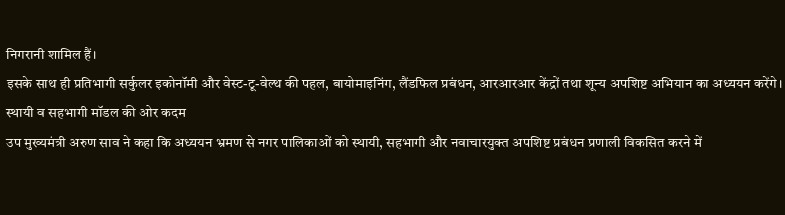निगरानी शामिल हैं।
इसके साथ ही प्रतिभागी सर्कुलर इकोनॉमी और वेस्ट-टू-वेल्थ की पहल, बायोमाइनिंग, लैंडफिल प्रबंधन, आरआरआर केंद्रों तथा शून्य अपशिष्ट अभियान का अध्ययन करेंगे।
स्थायी व सहभागी मॉडल की ओर कदम
उप मुख्यमंत्री अरुण साव ने कहा कि अध्ययन भ्रमण से नगर पालिकाओं को स्थायी, सहभागी और नवाचारयुक्त अपशिष्ट प्रबंधन प्रणाली विकसित करने में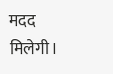मदद मिलेगी।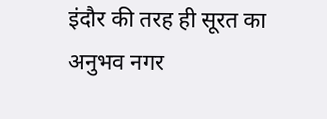इंदौर की तरह ही सूरत का अनुभव नगर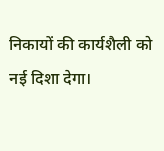निकायों की कार्यशैली को नई दिशा देगा।